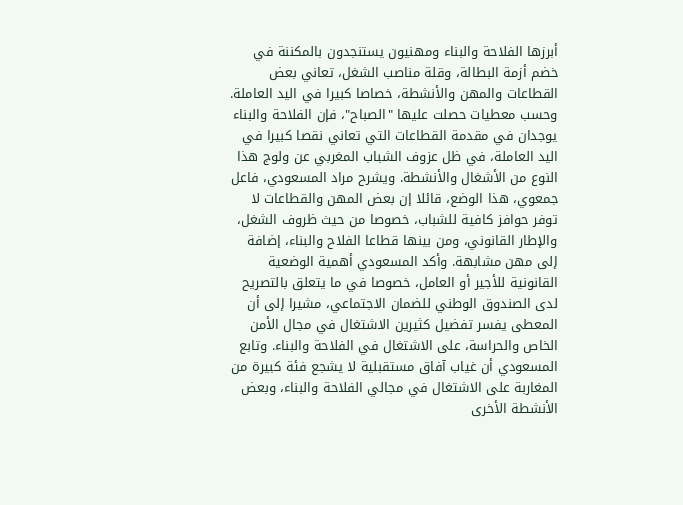أبرزها الفلاحة والبناء ومهنيون يستنجدون بالمكننة في خضم أزمة البطالة، وقلة مناصب الشغل، تعاني بعض القطاعات والمهن والأنشطة، خصاصا كبيرا في اليد العاملة. وحسب معطيات حصلت عليها "الصباح"، فإن الفلاحة والبناء يوجدان في مقدمة القطاعات التي تعاني نقصا كبيرا في اليد العاملة، في ظل عزوف الشباب المغربي عن ولوج هذا النوع من الأشغال والأنشطة. ويشرح مراد المسعودي، فاعل جمعوي، هذا الوضع، قائلا إن بعض المهن والقطاعات لا توفر حوافز كافية للشباب، خصوصا من حيث ظروف الشغل، والإطار القانوني، ومن بينها قطاعا الفلاح والبناء، إضافة إلى مهن مشابهة. وأكد المسعودي أهمية الوضعية القانونية للأجير أو العامل، خصوصا في ما يتعلق بالتصريح لدى الصندوق الوطني للضمان الاجتماعي، مشيرا إلى أن المعطى يفسر تفضيل كثيرين الاشتغال في مجال الأمن الخاص والحراسة، على الاشتغال في الفلاحة والبناء. وتابع المسعودي أن غياب آفاق مستقبلية لا يشجع فئة كبيرة من المغاربة على الاشتغال في مجالي الفلاحة والبناء، وبعض الأنشطة الأخرى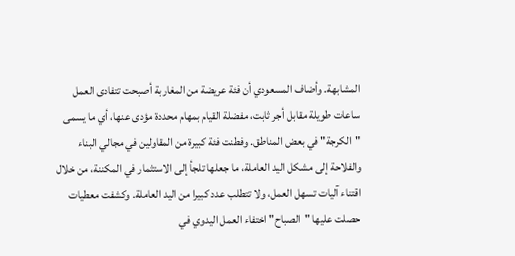المشابهة. وأضاف المسعودي أن فئة عريضة من المغاربة أصبحت تتفادى العمل ساعات طويلة مقابل أجر ثابت، مفضلة القيام بمهام محددة مؤدى عنها، أي ما يسمى "الكرجة" في بعض المناطق. وفطنت فئة كبيرة من المقاولين في مجالي البناء والفلاحة إلى مشكل اليد العاملة، ما جعلها تلجأ إلى الاستثمار في المكننة، من خلال اقتناء آليات تسهل العمل، ولا تتطلب عدد كبيرا من اليد العاملة. وكشفت معطيات حصلت عليها "الصباح" اختفاء العمل اليدوي في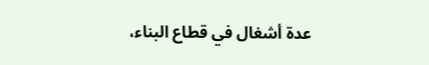عدة أشغال في قطاع البناء،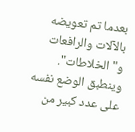بعدما تم تعويضه بالآلات والرافعات و"الخلاطات". وينطبق الوضع نفسه على عدد كبير من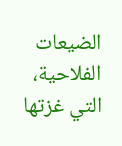الضيعات الفلاحية، التي غزتها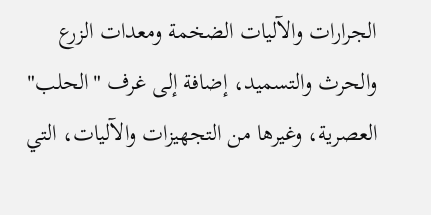الجرارات والآليات الضخمة ومعدات الزرع والحرث والتسميد، إضافة إلى غرف "الحلب" العصرية، وغيرها من التجهيزات والآليات، التي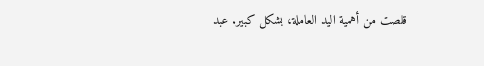قلصت من أهمية اليد العاملة، بشكل كبير. عبد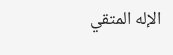الإله المتقي